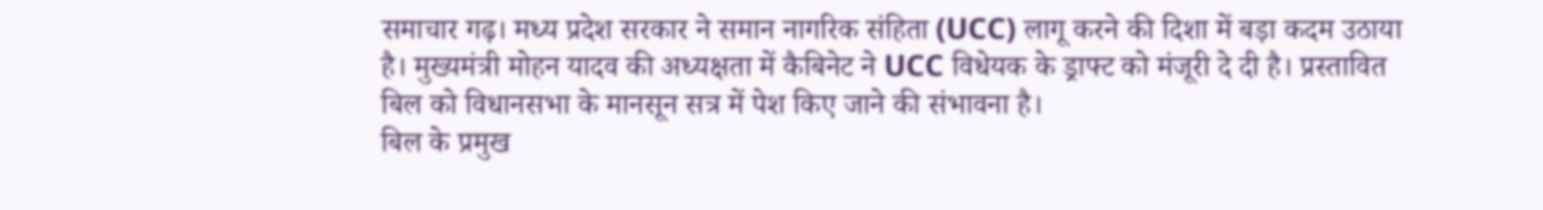समाचार गढ़। मध्य प्रदेश सरकार ने समान नागरिक संहिता (UCC) लागू करने की दिशा में बड़ा कदम उठाया है। मुख्यमंत्री मोहन यादव की अध्यक्षता में कैबिनेट ने UCC विधेयक के ड्राफ्ट को मंजूरी दे दी है। प्रस्तावित बिल को विधानसभा के मानसून सत्र में पेश किए जाने की संभावना है।
बिल के प्रमुख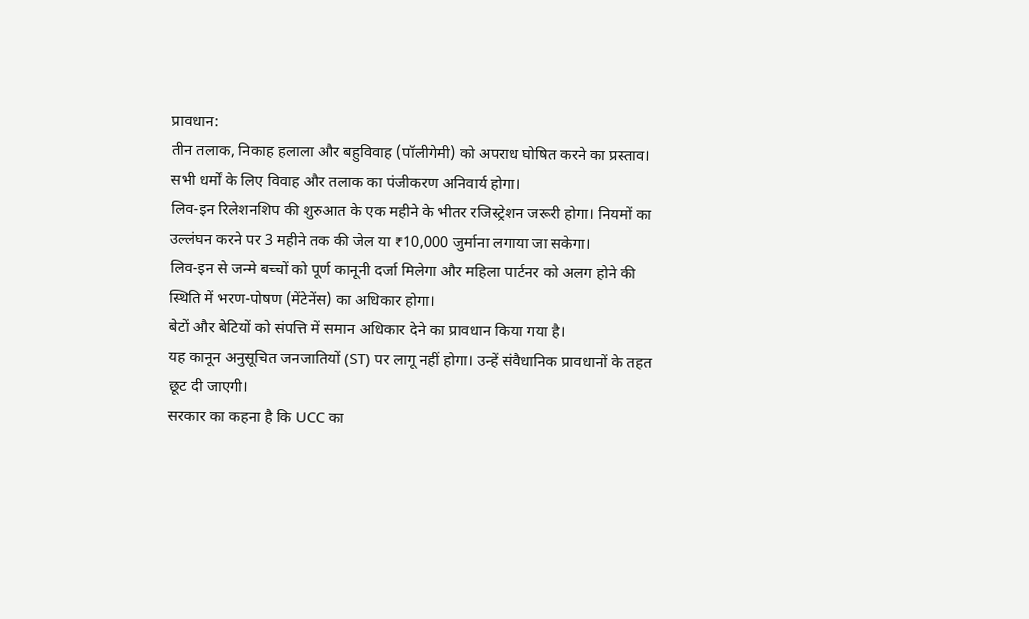प्रावधान:
तीन तलाक, निकाह हलाला और बहुविवाह (पॉलीगेमी) को अपराध घोषित करने का प्रस्ताव।
सभी धर्मों के लिए विवाह और तलाक का पंजीकरण अनिवार्य होगा।
लिव-इन रिलेशनशिप की शुरुआत के एक महीने के भीतर रजिस्ट्रेशन जरूरी होगा। नियमों का उल्लंघन करने पर 3 महीने तक की जेल या ₹10,000 जुर्माना लगाया जा सकेगा।
लिव-इन से जन्मे बच्चों को पूर्ण कानूनी दर्जा मिलेगा और महिला पार्टनर को अलग होने की स्थिति में भरण-पोषण (मेंटेनेंस) का अधिकार होगा।
बेटों और बेटियों को संपत्ति में समान अधिकार देने का प्रावधान किया गया है।
यह कानून अनुसूचित जनजातियों (ST) पर लागू नहीं होगा। उन्हें संवैधानिक प्रावधानों के तहत छूट दी जाएगी।
सरकार का कहना है कि UCC का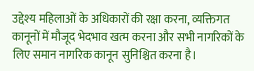उद्देश्य महिलाओं के अधिकारों की रक्षा करना, व्यक्तिगत कानूनों में मौजूद भेदभाव खत्म करना और सभी नागरिकों के लिए समान नागरिक कानून सुनिश्चित करना है।